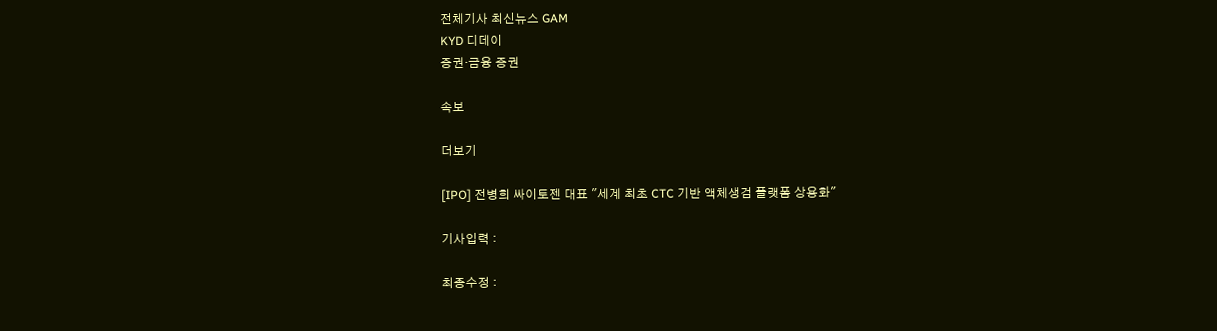전체기사 최신뉴스 GAM
KYD 디데이
증권·금융 증권

속보

더보기

[IPO] 전병희 싸이토젠 대표 "세계 최초 CTC 기반 액체생검 플랫폼 상용화"

기사입력 :

최종수정 :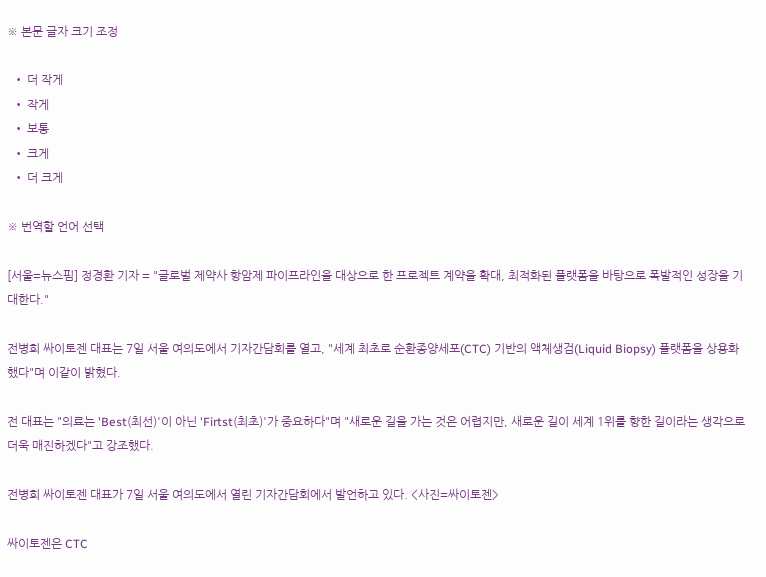※ 본문 글자 크기 조정

  • 더 작게
  • 작게
  • 보통
  • 크게
  • 더 크게

※ 번역할 언어 선택

[서울=뉴스핌] 정경환 기자 = "글로벌 제약사 항암제 파이프라인을 대상으로 한 프로젝트 계약을 확대, 최적화된 플랫폼을 바탕으로 폭발적인 성장을 기대한다."

전병희 싸이토젠 대표는 7일 서울 여의도에서 기자간담회를 열고, "세계 최초로 순환종양세포(CTC) 기반의 액체생검(Liquid Biopsy) 플랫폼을 상용화했다"며 이같이 밝혔다.

전 대표는 "의료는 'Best(최선)'이 아닌 'Firtst(최초)'가 중요하다"며 "새로운 길을 가는 것은 어렵지만, 새로운 길이 세계 1위를 향한 길이라는 생각으로 더욱 매진하겠다"고 강조했다.

전병희 싸이토젠 대표가 7일 서울 여의도에서 열린 기자간담회에서 발언하고 있다. <사진=싸이토젠>

싸이토젠은 CTC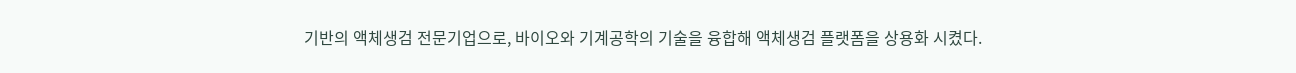기반의 액체생검 전문기업으로, 바이오와 기계공학의 기술을 융합해 액체생검 플랫폼을 상용화 시켰다.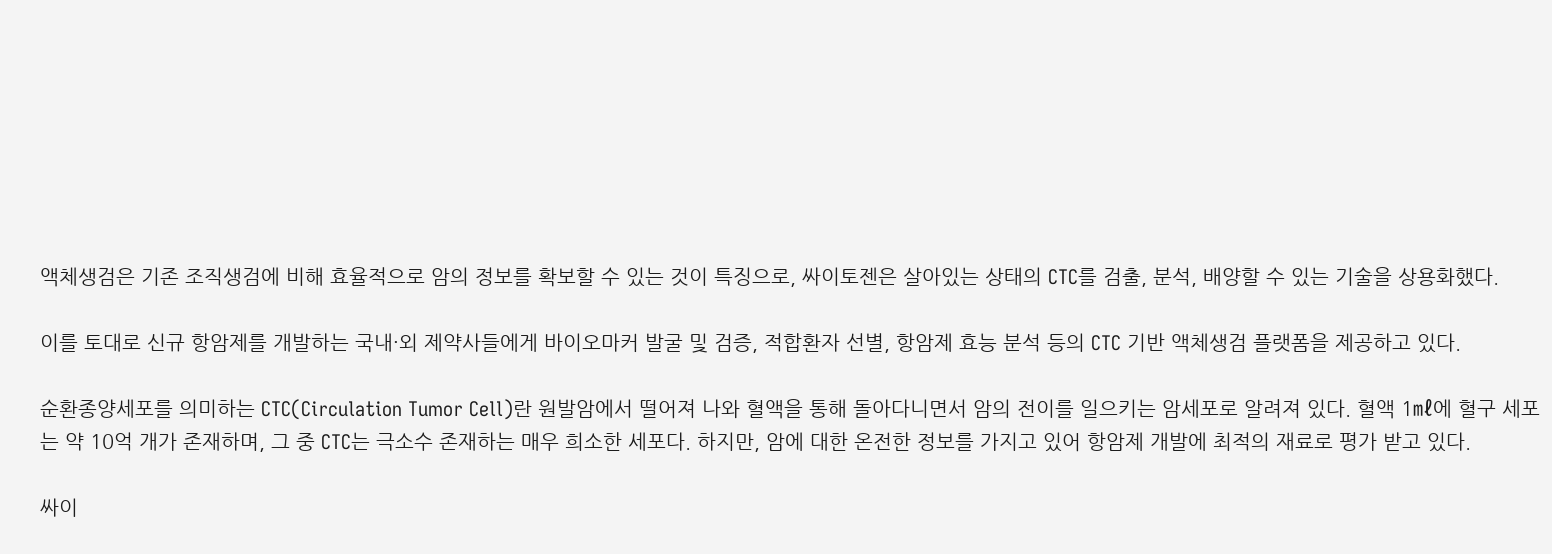액체생검은 기존 조직생검에 비해 효율적으로 암의 정보를 확보할 수 있는 것이 특징으로, 싸이토젠은 살아있는 상태의 CTC를 검출, 분석, 배양할 수 있는 기술을 상용화했다.

이를 토대로 신규 항암제를 개발하는 국내·외 제약사들에게 바이오마커 발굴 및 검증, 적합환자 선별, 항암제 효능 분석 등의 CTC 기반 액체생검 플랫폼을 제공하고 있다.

순환종양세포를 의미하는 CTC(Circulation Tumor Cell)란 원발암에서 떨어져 나와 혈액을 통해 돌아다니면서 암의 전이를 일으키는 암세포로 알려져 있다. 혈액 1㎖에 혈구 세포는 약 10억 개가 존재하며, 그 중 CTC는 극소수 존재하는 매우 희소한 세포다. 하지만, 암에 대한 온전한 정보를 가지고 있어 항암제 개발에 최적의 재료로 평가 받고 있다.

싸이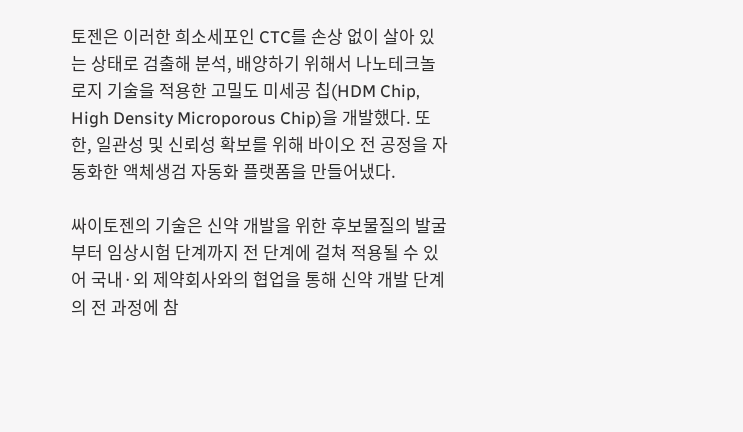토젠은 이러한 희소세포인 CTC를 손상 없이 살아 있는 상태로 검출해 분석, 배양하기 위해서 나노테크놀로지 기술을 적용한 고밀도 미세공 칩(HDM Chip, High Density Microporous Chip)을 개발했다. 또한, 일관성 및 신뢰성 확보를 위해 바이오 전 공정을 자동화한 액체생검 자동화 플랫폼을 만들어냈다.

싸이토젠의 기술은 신약 개발을 위한 후보물질의 발굴부터 임상시험 단계까지 전 단계에 걸쳐 적용될 수 있어 국내·외 제약회사와의 협업을 통해 신약 개발 단계의 전 과정에 참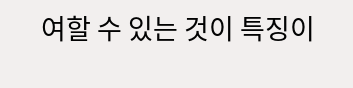여할 수 있는 것이 특징이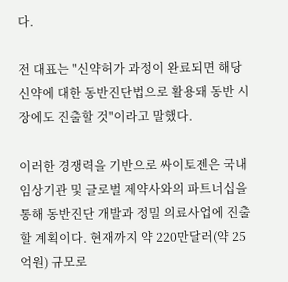다.

전 대표는 "신약허가 과정이 완료되면 해당 신약에 대한 동반진단법으로 활용돼 동반 시장에도 진출할 것"이라고 말했다.

이러한 경쟁력을 기반으로 싸이토젠은 국내 임상기관 및 글로벌 제약사와의 파트너십을 통해 동반진단 개발과 정밀 의료사업에 진출할 계획이다. 현재까지 약 220만달러(약 25억원) 규모로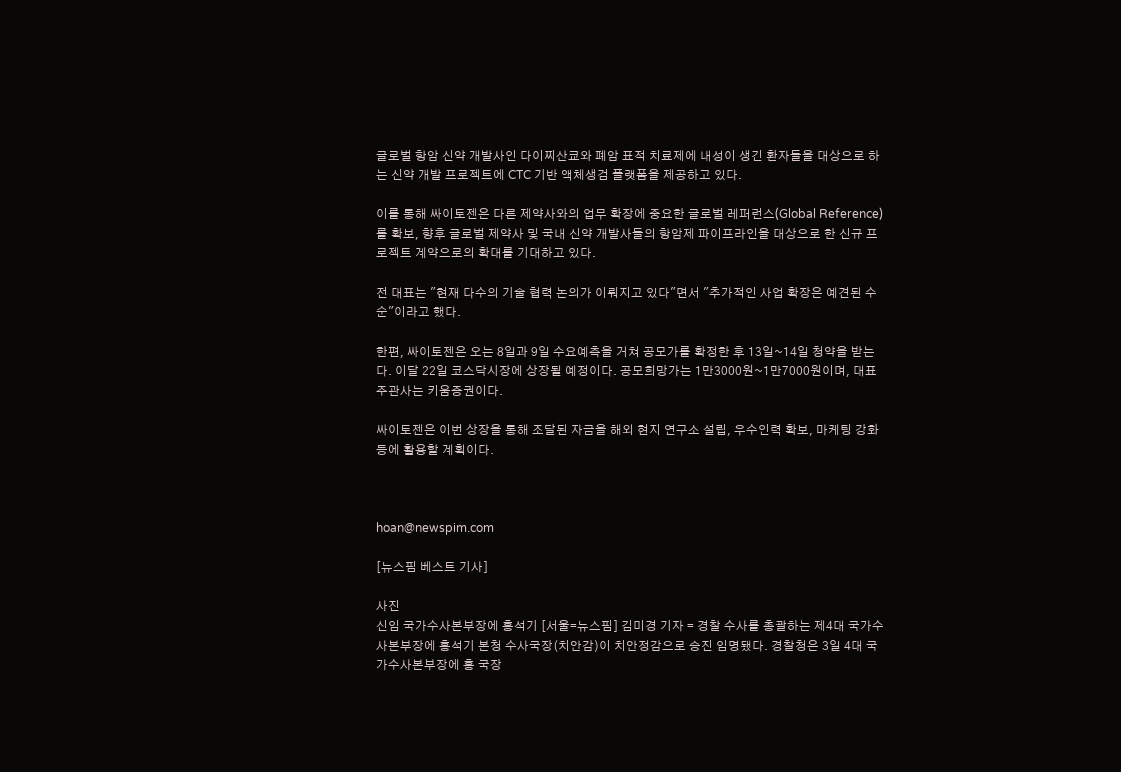글로벌 항암 신약 개발사인 다이찌산쿄와 폐암 표적 치료제에 내성이 생긴 환자들을 대상으로 하는 신약 개발 프로젝트에 CTC 기반 액체생검 플랫폼을 제공하고 있다.

이를 통해 싸이토젠은 다른 제약사와의 업무 확장에 중요한 글로벌 레퍼런스(Global Reference)를 확보, 향후 글로벌 제약사 및 국내 신약 개발사들의 항암제 파이프라인을 대상으로 한 신규 프로젝트 계약으로의 확대를 기대하고 있다.

전 대표는 "현재 다수의 기술 협력 논의가 이뤄지고 있다"면서 "추가적인 사업 확장은 예견된 수순"이라고 했다.

한편, 싸이토젠은 오는 8일과 9일 수요예측을 거쳐 공모가를 확정한 후 13일~14일 청약을 받는다. 이달 22일 코스닥시장에 상장될 예정이다. 공모희망가는 1만3000원~1만7000원이며, 대표 주관사는 키움증권이다.

싸이토젠은 이번 상장을 통해 조달된 자금을 해외 현지 연구소 설립, 우수인력 확보, 마케팅 강화 등에 활용할 계획이다.



hoan@newspim.com

[뉴스핌 베스트 기사]

사진
신임 국가수사본부장에 홍석기 [서울=뉴스핌] 김미경 기자 = 경찰 수사를 총괄하는 제4대 국가수사본부장에 홍석기 본청 수사국장(치안감)이 치안정감으로 승진 임명됐다. 경찰청은 3일 4대 국가수사본부장에 홍 국장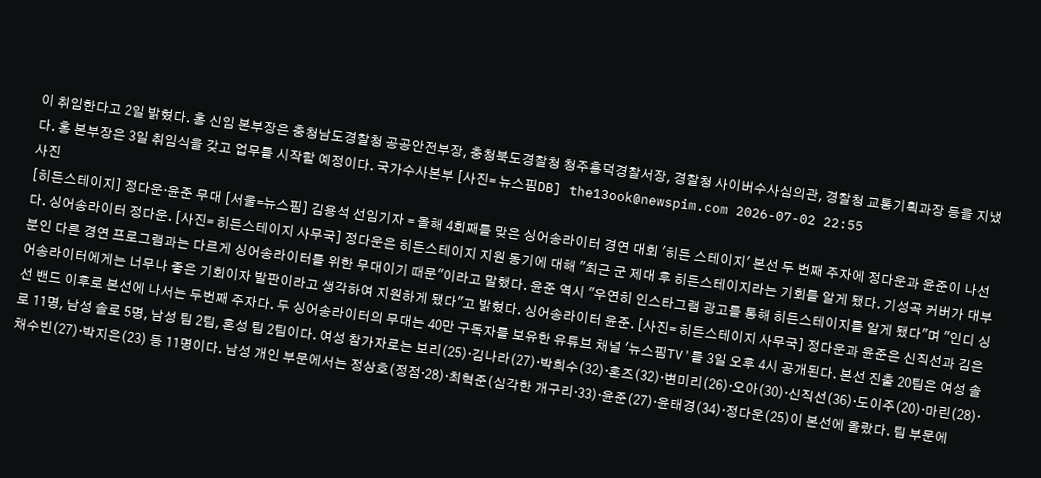이 취임한다고 2일 밝혔다. 홍 신임 본부장은 충청남도경찰청 공공안전부장, 충청북도경찰청 청주흥덕경찰서장, 경찰청 사이버수사심의관, 경찰청 교통기획과장 등을 지냈다. 홍 본부장은 3일 취임식을 갖고 업무를 시작할 예정이다. 국가수사본부 [사진= 뉴스핌DB] the13ook@newspim.com 2026-07-02 22:55
사진
[히든스테이지] 정다운·윤준 무대 [서울=뉴스핌] 김용석 선임기자 = 올해 4회째를 맞은 싱어송라이터 경연 대회 '히든 스테이지' 본선 두 번째 주자에 정다운과 윤준이 나선다. 싱어송라이터 정다운. [사진= 히든스테이지 사무국] 정다운은 히든스테이지 지원 동기에 대해 "최근 군 제대 후 히든스테이지라는 기회를 알게 됐다. 기성곡 커버가 대부분인 다른 경연 프로그램과는 다르게 싱어송라이터를 위한 무대이기 때문"이라고 말했다. 윤준 역시 "우연히 인스타그램 광고를 통해 히든스테이지를 알게 됐다"며 "인디 싱어송라이터에게는 너무나 좋은 기회이자 발판이라고 생각하여 지원하게 됐다"고 밝혔다. 싱어송라이터 윤준. [사진= 히든스테이지 사무국] 정다운과 윤준은 신직선과 김은선 밴드 이후로 본선에 나서는 두번째 주자다. 두 싱어송라이터의 무대는 40만 구독자를 보유한 유튜브 채널 '뉴스핌TV'를 3일 오후 4시 공개된다. 본선 진출 20팀은 여성 솔로 11명, 남성 솔로 5명, 남성 팀 2팀, 혼성 팀 2팀이다. 여성 참가자로는 보리(25)·김나라(27)·박희수(32)·혼즈(32)·변미리(26)·오아(30)·신직선(36)·도이주(20)·마린(28)·채수빈(27)·박지은(23) 등 11명이다. 남성 개인 부문에서는 정상호(정점·28)·최혁준(심각한 개구리·33)·윤준(27)·윤태경(34)·정다운(25)이 본선에 올랐다. 팀 부문에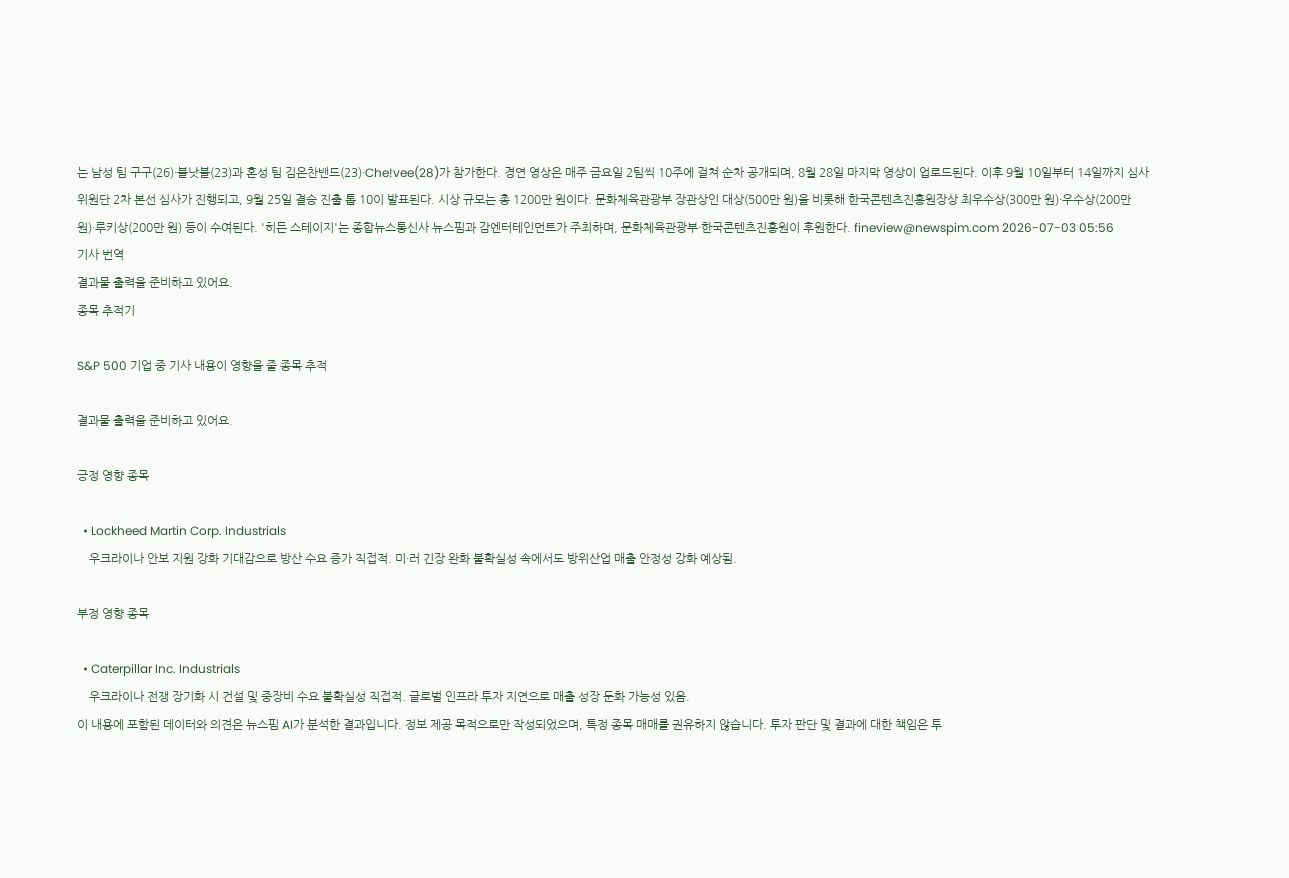는 남성 팀 구구(26)·블낫블(23)과 혼성 팀 김은찬밴드(23)·Che!vee(28)가 참가한다. 경연 영상은 매주 금요일 2팀씩 10주에 걸쳐 순차 공개되며, 8월 28일 마지막 영상이 업로드된다. 이후 9월 10일부터 14일까지 심사위원단 2차 본선 심사가 진행되고, 9월 25일 결승 진출 톱 10이 발표된다. 시상 규모는 총 1200만 원이다. 문화체육관광부 장관상인 대상(500만 원)을 비롯해 한국콘텐츠진흥원장상 최우수상(300만 원)·우수상(200만 원)·루키상(200만 원) 등이 수여된다. '히든 스테이지'는 종합뉴스통신사 뉴스핌과 감엔터테인먼트가 주최하며, 문화체육관광부·한국콘텐츠진흥원이 후원한다. fineview@newspim.com 2026-07-03 05:56
기사 번역
결과물 출력을 준비하고 있어요.
종목 추적기

S&P 500 기업 중 기사 내용이 영향을 줄 종목 추적

결과물 출력을 준비하고 있어요.

긍정 영향 종목

  • Lockheed Martin Corp. Industrials
    우크라이나 안보 지원 강화 기대감으로 방산 수요 증가 직접적. 미·러 긴장 완화 불확실성 속에서도 방위산업 매출 안정성 강화 예상됨.

부정 영향 종목

  • Caterpillar Inc. Industrials
    우크라이나 전쟁 장기화 시 건설 및 중장비 수요 불확실성 직접적. 글로벌 인프라 투자 지연으로 매출 성장 둔화 가능성 있음.
이 내용에 포함된 데이터와 의견은 뉴스핌 AI가 분석한 결과입니다. 정보 제공 목적으로만 작성되었으며, 특정 종목 매매를 권유하지 않습니다. 투자 판단 및 결과에 대한 책임은 투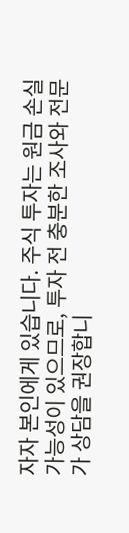자자 본인에게 있습니다. 주식 투자는 원금 손실 가능성이 있으므로, 투자 전 충분한 조사와 전문가 상담을 권장합니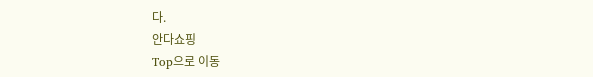다.
안다쇼핑
Top으로 이동